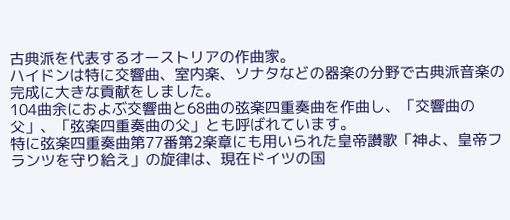古典派を代表するオーストリアの作曲家。
ハイドンは特に交響曲、室内楽、ソナタなどの器楽の分野で古典派音楽の完成に大きな貢献をしました。
104曲余におよぶ交響曲と68曲の弦楽四重奏曲を作曲し、「交響曲の父」、「弦楽四重奏曲の父」とも呼ばれています。
特に弦楽四重奏曲第77番第2楽章にも用いられた皇帝讃歌「神よ、皇帝フランツを守り給え」の旋律は、現在ドイツの国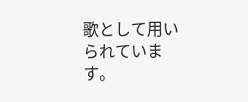歌として用いられています。